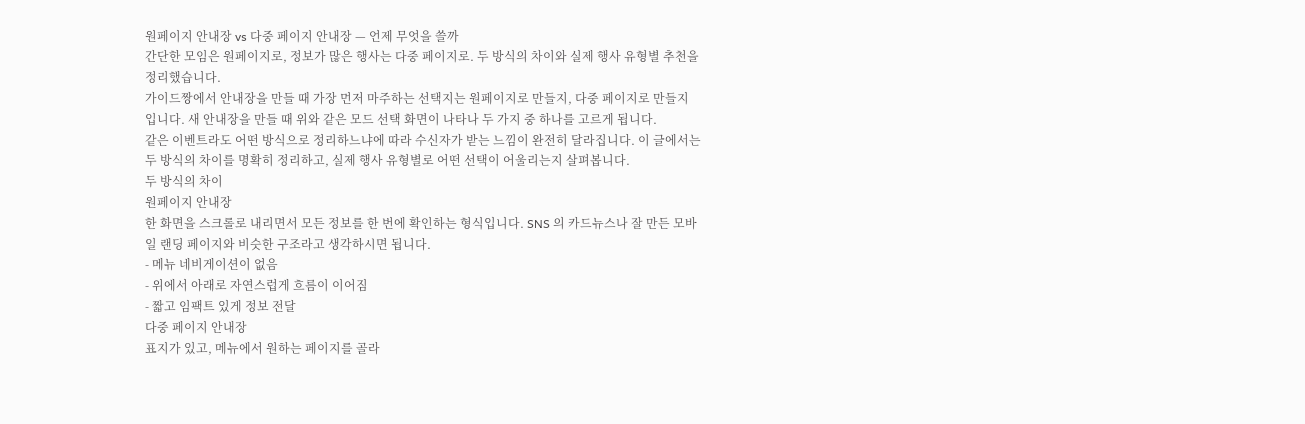원페이지 안내장 vs 다중 페이지 안내장 — 언제 무엇을 쓸까
간단한 모임은 원페이지로, 정보가 많은 행사는 다중 페이지로. 두 방식의 차이와 실제 행사 유형별 추천을 정리했습니다.
가이드짱에서 안내장을 만들 때 가장 먼저 마주하는 선택지는 원페이지로 만들지, 다중 페이지로 만들지 입니다. 새 안내장을 만들 때 위와 같은 모드 선택 화면이 나타나 두 가지 중 하나를 고르게 됩니다.
같은 이벤트라도 어떤 방식으로 정리하느냐에 따라 수신자가 받는 느낌이 완전히 달라집니다. 이 글에서는 두 방식의 차이를 명확히 정리하고, 실제 행사 유형별로 어떤 선택이 어울리는지 살펴봅니다.
두 방식의 차이
원페이지 안내장
한 화면을 스크롤로 내리면서 모든 정보를 한 번에 확인하는 형식입니다. SNS 의 카드뉴스나 잘 만든 모바일 랜딩 페이지와 비슷한 구조라고 생각하시면 됩니다.
- 메뉴 네비게이션이 없음
- 위에서 아래로 자연스럽게 흐름이 이어짐
- 짧고 임팩트 있게 정보 전달
다중 페이지 안내장
표지가 있고, 메뉴에서 원하는 페이지를 골라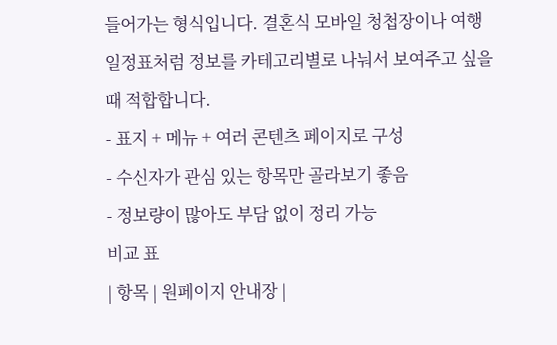들어가는 형식입니다. 결혼식 모바일 청첩장이나 여행 일정표처럼 정보를 카테고리별로 나눠서 보여주고 싶을 때 적합합니다.
- 표지 + 메뉴 + 여러 콘텐츠 페이지로 구성
- 수신자가 관심 있는 항목만 골라보기 좋음
- 정보량이 많아도 부담 없이 정리 가능
비교 표
| 항목 | 원페이지 안내장 |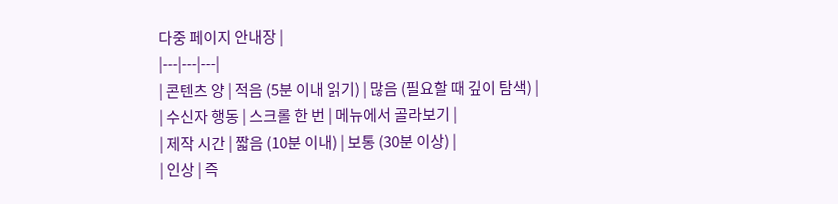다중 페이지 안내장 |
|---|---|---|
| 콘텐츠 양 | 적음 (5분 이내 읽기) | 많음 (필요할 때 깊이 탐색) |
| 수신자 행동 | 스크롤 한 번 | 메뉴에서 골라보기 |
| 제작 시간 | 짧음 (10분 이내) | 보통 (30분 이상) |
| 인상 | 즉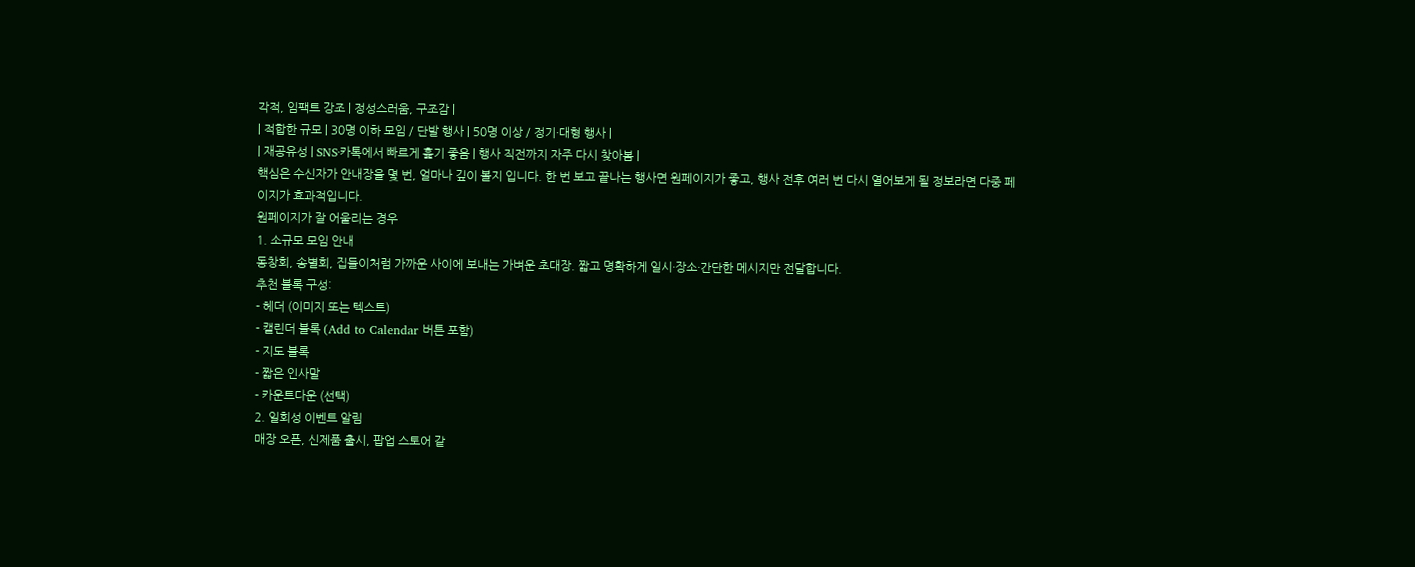각적, 임팩트 강조 | 정성스러움, 구조감 |
| 적합한 규모 | 30명 이하 모임 / 단발 행사 | 50명 이상 / 정기·대형 행사 |
| 재공유성 | SNS·카톡에서 빠르게 훑기 좋음 | 행사 직전까지 자주 다시 찾아봄 |
핵심은 수신자가 안내장을 몇 번, 얼마나 깊이 볼지 입니다. 한 번 보고 끝나는 행사면 원페이지가 좋고, 행사 전후 여러 번 다시 열어보게 될 정보라면 다중 페이지가 효과적입니다.
원페이지가 잘 어울리는 경우
1. 소규모 모임 안내
동창회, 송별회, 집들이처럼 가까운 사이에 보내는 가벼운 초대장. 짧고 명확하게 일시·장소·간단한 메시지만 전달합니다.
추천 블록 구성:
- 헤더 (이미지 또는 텍스트)
- 캘린더 블록 (Add to Calendar 버튼 포함)
- 지도 블록
- 짧은 인사말
- 카운트다운 (선택)
2. 일회성 이벤트 알림
매장 오픈, 신제품 출시, 팝업 스토어 같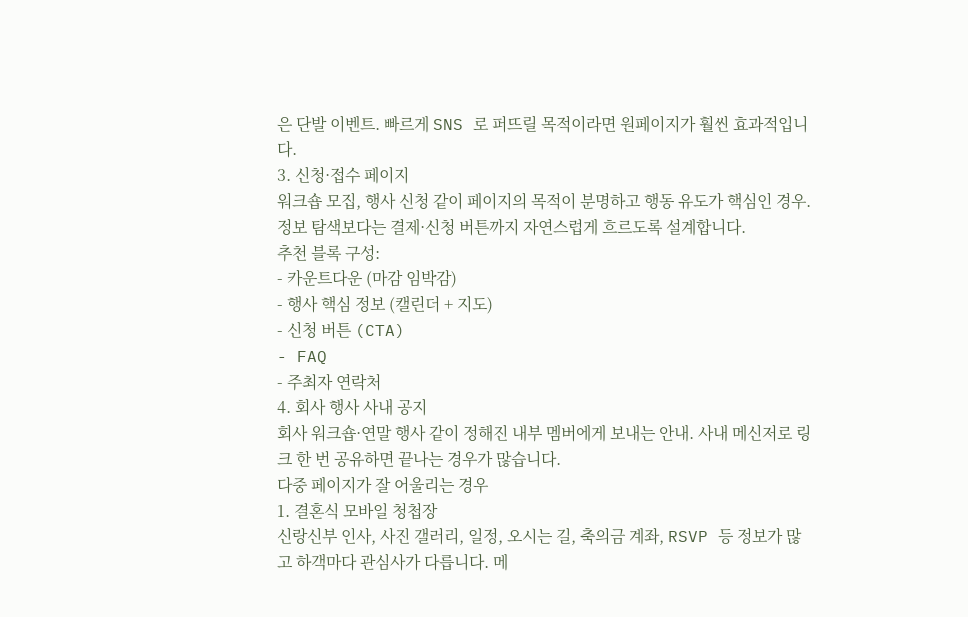은 단발 이벤트. 빠르게 SNS 로 퍼뜨릴 목적이라면 원페이지가 훨씬 효과적입니다.
3. 신청·접수 페이지
워크숍 모집, 행사 신청 같이 페이지의 목적이 분명하고 행동 유도가 핵심인 경우. 정보 탐색보다는 결제·신청 버튼까지 자연스럽게 흐르도록 설계합니다.
추천 블록 구성:
- 카운트다운 (마감 임박감)
- 행사 핵심 정보 (캘린더 + 지도)
- 신청 버튼 (CTA)
- FAQ
- 주최자 연락처
4. 회사 행사 사내 공지
회사 워크숍·연말 행사 같이 정해진 내부 멤버에게 보내는 안내. 사내 메신저로 링크 한 번 공유하면 끝나는 경우가 많습니다.
다중 페이지가 잘 어울리는 경우
1. 결혼식 모바일 청첩장
신랑신부 인사, 사진 갤러리, 일정, 오시는 길, 축의금 계좌, RSVP 등 정보가 많고 하객마다 관심사가 다릅니다. 메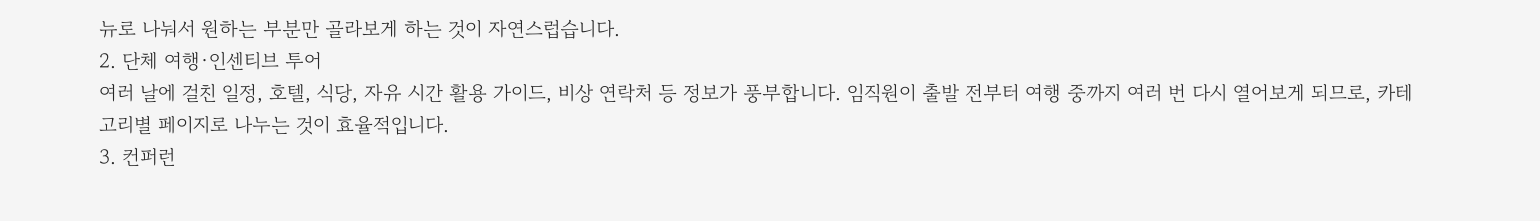뉴로 나눠서 원하는 부분만 골라보게 하는 것이 자연스럽습니다.
2. 단체 여행·인센티브 투어
여러 날에 걸친 일정, 호텔, 식당, 자유 시간 활용 가이드, 비상 연락처 등 정보가 풍부합니다. 임직원이 출발 전부터 여행 중까지 여러 번 다시 열어보게 되므로, 카테고리별 페이지로 나누는 것이 효율적입니다.
3. 컨퍼런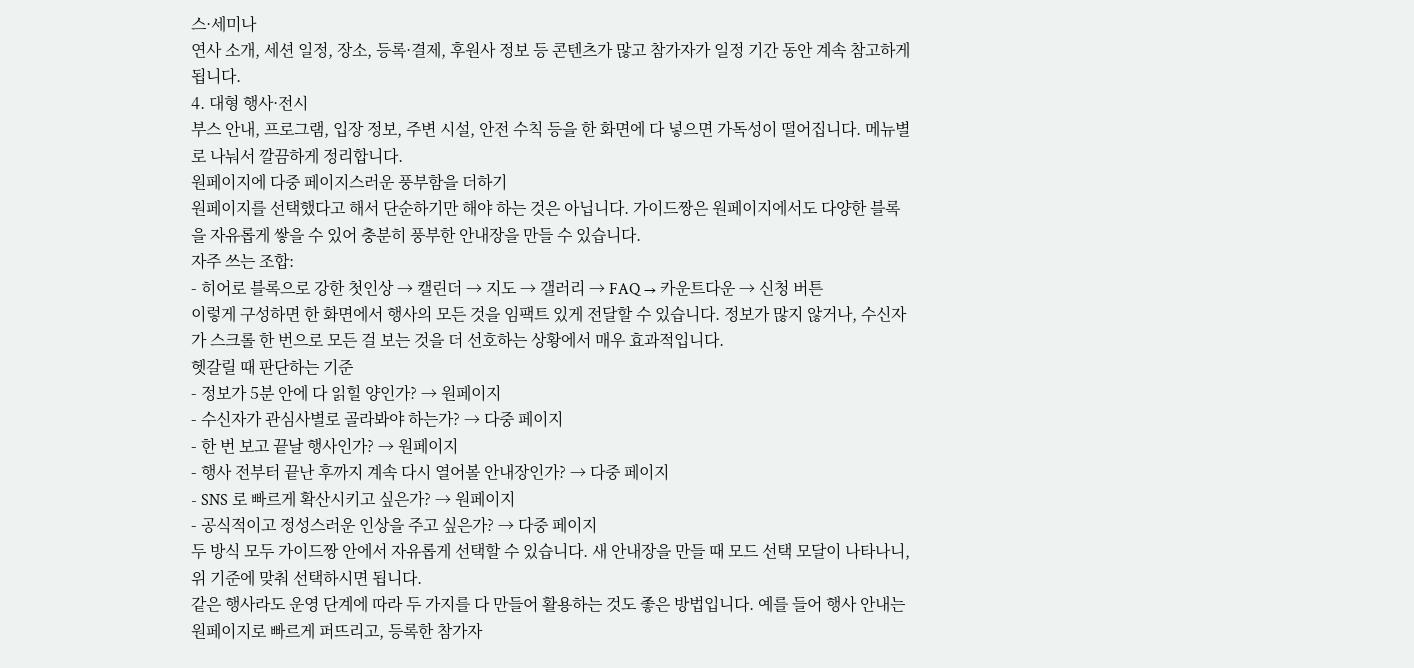스·세미나
연사 소개, 세션 일정, 장소, 등록·결제, 후원사 정보 등 콘텐츠가 많고 참가자가 일정 기간 동안 계속 참고하게 됩니다.
4. 대형 행사·전시
부스 안내, 프로그램, 입장 정보, 주변 시설, 안전 수칙 등을 한 화면에 다 넣으면 가독성이 떨어집니다. 메뉴별로 나눠서 깔끔하게 정리합니다.
원페이지에 다중 페이지스러운 풍부함을 더하기
원페이지를 선택했다고 해서 단순하기만 해야 하는 것은 아닙니다. 가이드짱은 원페이지에서도 다양한 블록을 자유롭게 쌓을 수 있어 충분히 풍부한 안내장을 만들 수 있습니다.
자주 쓰는 조합:
- 히어로 블록으로 강한 첫인상 → 캘린더 → 지도 → 갤러리 → FAQ → 카운트다운 → 신청 버튼
이렇게 구성하면 한 화면에서 행사의 모든 것을 임팩트 있게 전달할 수 있습니다. 정보가 많지 않거나, 수신자가 스크롤 한 번으로 모든 걸 보는 것을 더 선호하는 상황에서 매우 효과적입니다.
헷갈릴 때 판단하는 기준
- 정보가 5분 안에 다 읽힐 양인가? → 원페이지
- 수신자가 관심사별로 골라봐야 하는가? → 다중 페이지
- 한 번 보고 끝날 행사인가? → 원페이지
- 행사 전부터 끝난 후까지 계속 다시 열어볼 안내장인가? → 다중 페이지
- SNS 로 빠르게 확산시키고 싶은가? → 원페이지
- 공식적이고 정성스러운 인상을 주고 싶은가? → 다중 페이지
두 방식 모두 가이드짱 안에서 자유롭게 선택할 수 있습니다. 새 안내장을 만들 때 모드 선택 모달이 나타나니, 위 기준에 맞춰 선택하시면 됩니다.
같은 행사라도 운영 단계에 따라 두 가지를 다 만들어 활용하는 것도 좋은 방법입니다. 예를 들어 행사 안내는 원페이지로 빠르게 퍼뜨리고, 등록한 참가자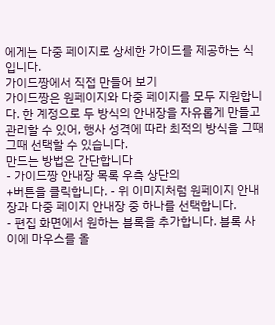에게는 다중 페이지로 상세한 가이드를 제공하는 식입니다.
가이드짱에서 직접 만들어 보기
가이드짱은 원페이지와 다중 페이지를 모두 지원합니다. 한 계정으로 두 방식의 안내장을 자유롭게 만들고 관리할 수 있어, 행사 성격에 따라 최적의 방식을 그때그때 선택할 수 있습니다.
만드는 방법은 간단합니다
- 가이드짱 안내장 목록 우측 상단의
+버튼을 클릭합니다. - 위 이미지처럼 원페이지 안내장과 다중 페이지 안내장 중 하나를 선택합니다.
- 편집 화면에서 원하는 블록을 추가합니다. 블록 사이에 마우스를 올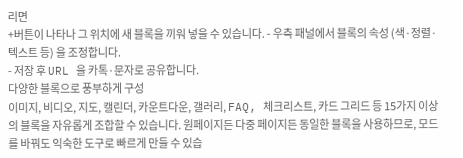리면
+버튼이 나타나 그 위치에 새 블록을 끼워 넣을 수 있습니다. - 우측 패널에서 블록의 속성 (색·정렬·텍스트 등) 을 조정합니다.
- 저장 후 URL 을 카톡·문자로 공유합니다.
다양한 블록으로 풍부하게 구성
이미지, 비디오, 지도, 캘린더, 카운트다운, 갤러리, FAQ, 체크리스트, 카드 그리드 등 15가지 이상의 블록을 자유롭게 조합할 수 있습니다. 원페이지든 다중 페이지든 동일한 블록을 사용하므로, 모드를 바꿔도 익숙한 도구로 빠르게 만들 수 있습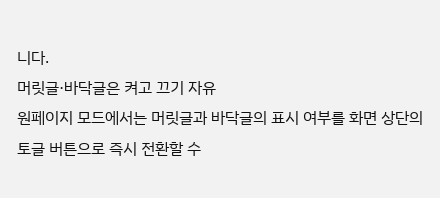니다.
머릿글·바닥글은 켜고 끄기 자유
원페이지 모드에서는 머릿글과 바닥글의 표시 여부를 화면 상단의 토글 버튼으로 즉시 전환할 수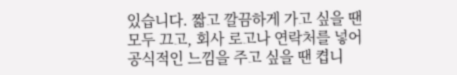있습니다. 짧고 깔끔하게 가고 싶을 땐 모두 끄고, 회사 로고나 연락처를 넣어 공식적인 느낌을 주고 싶을 땐 켭니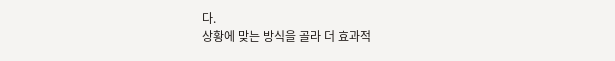다.
상황에 맞는 방식을 골라 더 효과적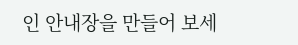인 안내장을 만들어 보세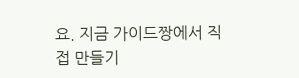요. 지금 가이드짱에서 직접 만들기